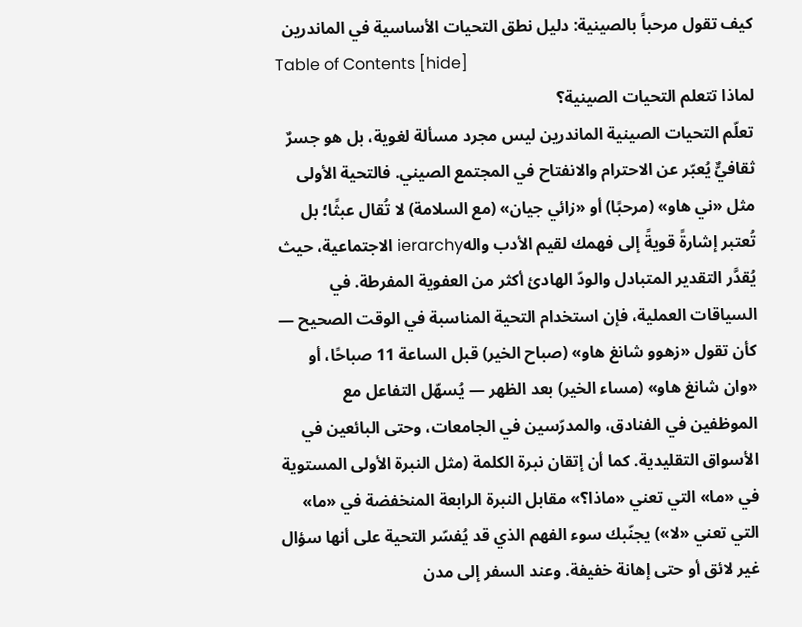كيف تقول مرحباً بالصينية: دليل نطق التحيات الأساسية في الماندرين
Table of Contents [hide]
لماذا تتعلم التحيات الصينية؟
تعلّم التحيات الصينية الماندرين ليس مجرد مسألة لغوية، بل هو جسرٌ ثقافيٌّ يُعبّر عن الاحترام والانفتاح في المجتمع الصيني. فالتحية الأولى مثل «ني هاو» (مرحبًا) أو «زائي جيان» (مع السلامة) لا تُقال عبثًا؛ بل تُعتبر إشارةً قويةً إلى فهمك لقيم الأدب والهierarchy الاجتماعية، حيث يُقدَّر التقدير المتبادل والودّ الهادئ أكثر من العفوية المفرطة. في السياقات العملية، فإن استخدام التحية المناسبة في الوقت الصحيح — كأن تقول «زهوو شانغ هاو» (صباح الخير) قبل الساعة 11 صباحًا، أو «وان شانغ هاو» (مساء الخير) بعد الظهر — يُسهّل التفاعل مع الموظفين في الفنادق، والمدرّسين في الجامعات، وحتى البائعين في الأسواق التقليدية. كما أن إتقان نبرة الكلمة (مثل النبرة الأولى المستوية في «ما» التي تعني «ماذا؟» مقابل النبرة الرابعة المنخفضة في «ما» التي تعني «لا») يجنّبك سوء الفهم الذي قد يُفسّر التحية على أنها سؤال غير لائق أو حتى إهانة خفيفة. وعند السفر إلى مدن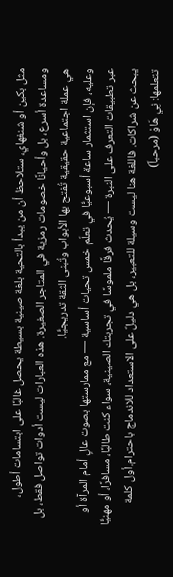مثل بكين أو شنغهاي، ستلاحظ أن من يبدأ بالتحية بلغة صينية بسيطة يحصل غالبًا على ابتسامات أطول، ومساعدة أسرع، بل وأحيانًا خصومات رمزية في المتاجر الصغيرة. هذه العبارات ليست أدوات تواصل فقط، بل هي عملة اجتماعية حقيقية تُفتح بها الأبواب وتُبنى الثقة تدريجيًّا.
وعليه، فإن استثمار ساعة أسبوعيًّا في تعلّم خمس تحيات أساسية — مع ممارستها بصوت عالٍ أمام المرآة أو عبر تطبيقات التعرف على النبرة — يُحدث فرقًا ملموسًا في تجربتك الصينية، سواء كنت طالبًا، مسافرًا، أو مهنيًّا يبحث عن شراكات. فاللغة هنا ليست وسيلة للتعبير، بل هي دليلٌ على الاستعداد للاندماج باحترام.أول كلمة تتعلمها: نِي هَاوْ (مرحباً)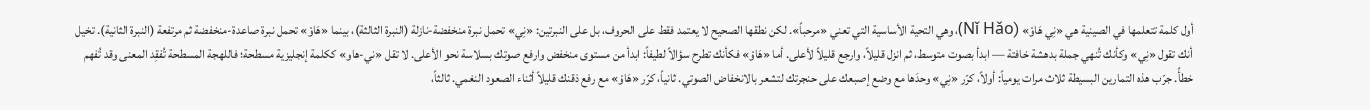أول كلمة تتعلمها في الصينية هي «نِي هَاوْ» (Nǐ Hǎo)، وهي التحية الأساسية التي تعني «مرحباً». لكن نطقها الصحيح لا يعتمد فقط على الحروف، بل على النبرتين: «نِي» تحمل نبرة منخفضة-نازلة (النبرة الثالثة)، بينما «هَاوْ» تحمل نبرة صاعدة-منخفضة ثم مرتفعة (النبرة الثانية). تخيل أنك تقول «نِي» وكأنك تُنهي جملة بدهشة خافتة — ابدأ بصوت متوسط، ثم انزل قليلاً، وارجع قليلاً لأعلى. أما «هَاوْ» فكأنك تطرح سؤالاً لطيفاً: ابدأ من مستوى منخفض وارفع صوتك بسلاسة نحو الأعلى. لا تقل «ني-هاو» ككلمة إنجليزية مسطحة؛ فاللهجة المسطحة تُفقِد المعنى وقد تُفهم خطأً. جرّب هذه التمارين البسيطة ثلاث مرات يومياً: أولاً، كرّر «نِي» وحدَها مع وضع إصبعك على حنجرتك لتشعر بالانخفاض الصوتي. ثانياً، كرّر «هَاوْ» مع رفع ذقنك قليلاً أثناء الصعود النغمي. ثالثاً،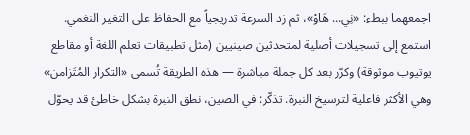اجمعهما ببطء: «نِي... هَاوْ»، ثم زد السرعة تدريجياً مع الحفاظ على التغير النغمي. استمع إلى تسجيلات أصلية لمتحدثين صينيين (مثل تطبيقات تعلم اللغة أو مقاطع يوتيوب موثوقة) وكرّر بعد كل جملة مباشرة — هذه الطريقة تُسمى «التكرار المُتَزامن» وهي الأكثر فاعلية لترسيخ النبرة. تذكّر: في الصين، نطق النبرة بشكل خاطئ قد يحوّل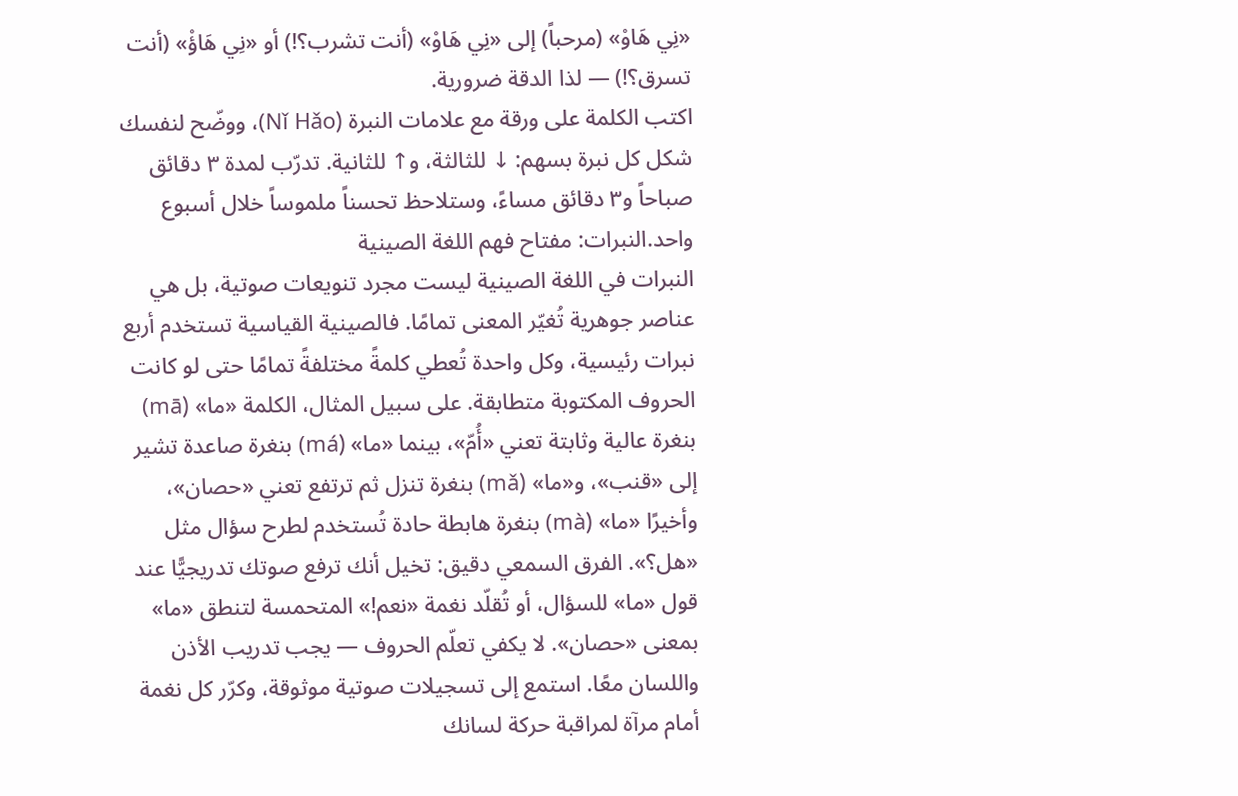«نِي هَاوْ» (مرحباً) إلى «نِي هَاوْ» (أنت تشرب؟!) أو «نِي هَاؤْ» (أنت تسرق؟!) — لذا الدقة ضرورية.
اكتب الكلمة على ورقة مع علامات النبرة (Nǐ Hǎo)، ووضّح لنفسك شكل كل نبرة بسهم: ↓ للثالثة، و↑ للثانية. تدرّب لمدة ٣ دقائق صباحاً و٣ دقائق مساءً، وستلاحظ تحسناً ملموساً خلال أسبوع واحد.النبرات: مفتاح فهم اللغة الصينية
النبرات في اللغة الصينية ليست مجرد تنويعات صوتية، بل هي عناصر جوهرية تُغيّر المعنى تمامًا. فالصينية القياسية تستخدم أربع نبرات رئيسية، وكل واحدة تُعطي كلمةً مختلفةً تمامًا حتى لو كانت الحروف المكتوبة متطابقة. على سبيل المثال، الكلمة «ما» (mā) بنغرة عالية وثابتة تعني «أُمّ»، بينما «ما» (má) بنغرة صاعدة تشير إلى «قنب»، و«ما» (mǎ) بنغرة تنزل ثم ترتفع تعني «حصان»، وأخيرًا «ما» (mà) بنغرة هابطة حادة تُستخدم لطرح سؤال مثل «هل؟». الفرق السمعي دقيق: تخيل أنك ترفع صوتك تدريجيًّا عند قول «ما» للسؤال، أو تُقلّد نغمة «نعم!» المتحمسة لتنطق «ما» بمعنى «حصان». لا يكفي تعلّم الحروف — يجب تدريب الأذن واللسان معًا. استمع إلى تسجيلات صوتية موثوقة، وكرّر كل نغمة أمام مرآة لمراقبة حركة لسانك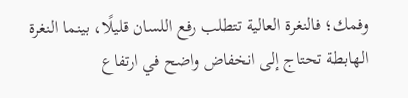وفمك؛ فالنغرة العالية تتطلب رفع اللسان قليلًا، بينما النغرة الهابطة تحتاج إلى انخفاض واضح في ارتفاع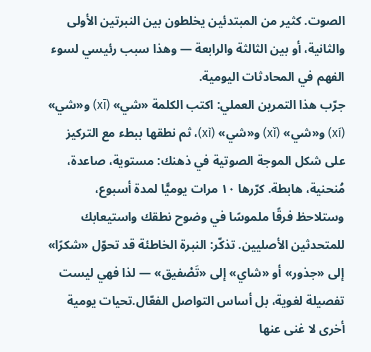الصوت. كثير من المبتدئين يخلطون بين النبرتين الأولى والثانية، أو بين الثالثة والرابعة — وهذا سبب رئيسي لسوء الفهم في المحادثات اليومية.
جرّب هذا التمرين العملي: اكتب الكلمة «شي» (xī) و«شي» (xí) و«شي» (xǐ) و«شي» (xì)، ثم نطقها ببطء مع التركيز على شكل الموجة الصوتية في ذهنك: مستوية، صاعدة، مُنحنية، هابطة. كرّرها ١٠ مرات يوميًّا لمدة أسبوع، وستلاحظ فرقًا ملموسًا في وضوح نطقك واستيعابك للمتحدثين الأصليين. تذكّر: النبرة الخاطئة قد تحوّل «شكرًا» إلى «جذور» أو «شاي» إلى «تَصْفيق» — لذا فهي ليست تفصيلة لغوية، بل أساس التواصل الفعّال.تحيات يومية أخرى لا غنى عنها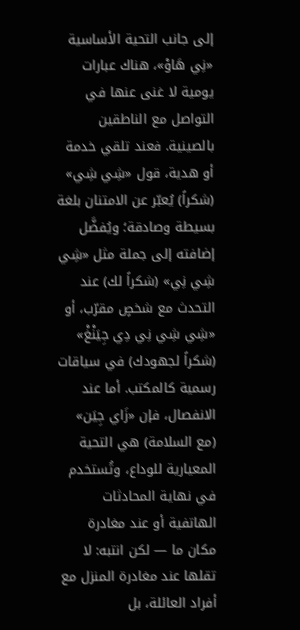إلى جانب التحية الأساسية «نِي هَاوْ»، هناك عبارات يومية لا غنى عنها في التواصل مع الناطقين بالصينية. فعند تلقي خدمة أو هدية، قول «شِي شِي» (شكراً) يُعبّر عن الامتنان بلغة بسيطة وصادقة؛ ويُفضَّل إضافته إلى جملة مثل «شِي شِي نِي» (شكراً لك) عند التحدث مع شخصٍ مقرّب، أو «شِي شِي نِي دِي جِيَنْغْ» (شكراً لجهودك) في سياقات رسمية كالمكتب. أما عند الانفصال، فإن «زَاي جِيَن» (مع السلامة) هي التحية المعيارية للوداع، وتُستخدم في نهاية المحادثات الهاتفية أو عند مغادرة مكان ما — لكن انتبه: لا تقلها عند مغادرة المنزل مع أفراد العائلة، بل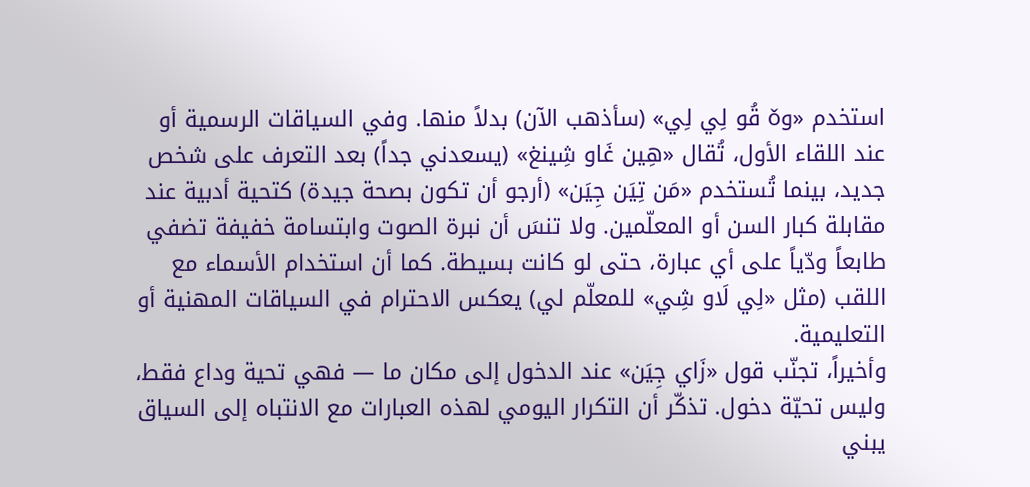استخدم «وǒ قُو لِي لِي» (سأذهب الآن) بدلاً منها. وفي السياقات الرسمية أو عند اللقاء الأول، تُقال «هِين غَاو شِينغ» (يسعدني جداً) بعد التعرف على شخص جديد، بينما تُستخدم «مَن تِيَن جِيَن» (أرجو أن تكون بصحة جيدة) كتحية أدبية عند مقابلة كبار السن أو المعلّمين. ولا تنسَ أن نبرة الصوت وابتسامة خفيفة تضفي طابعاً ودّياً على أي عبارة، حتى لو كانت بسيطة. كما أن استخدام الأسماء مع اللقب (مثل «لِي لَاو شِي» للمعلّم لي) يعكس الاحترام في السياقات المهنية أو التعليمية.
وأخيراً، تجنّب قول «زَاي جِيَن» عند الدخول إلى مكان ما — فهي تحية وداع فقط، وليس تحيّة دخول. تذكّر أن التكرار اليومي لهذه العبارات مع الانتباه إلى السياق يبني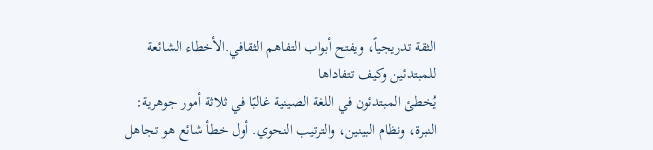الثقة تدريجياً، ويفتح أبواب التفاهم الثقافي.الأخطاء الشائعة للمبتدئين وكيف تتفاداها
يُخطئ المبتدئون في اللغة الصينية غالبًا في ثلاثة أمور جوهرية: النبرة، ونظام البينين، والترتيب النحوي. أول خطأ شائع هو تجاهل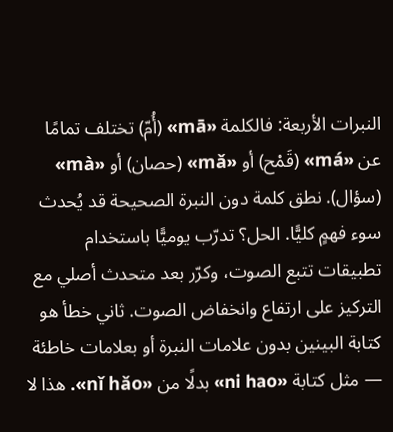النبرات الأربعة: فالكلمة «mā» (أُمّ) تختلف تمامًا عن «má» (قَمْح) أو «mǎ» (حصان) أو «mà» (سؤال). نطق كلمة دون النبرة الصحيحة قد يُحدث سوء فهمٍ كليًّا. الحل؟ تدرّب يوميًّا باستخدام تطبيقات تتبع الصوت، وكرّر بعد متحدث أصلي مع التركيز على ارتفاع وانخفاض الصوت. ثاني خطأ هو كتابة البينين بدون علامات النبرة أو بعلامات خاطئة — مثل كتابة «ni hao» بدلًا من «nǐ hǎo». هذا لا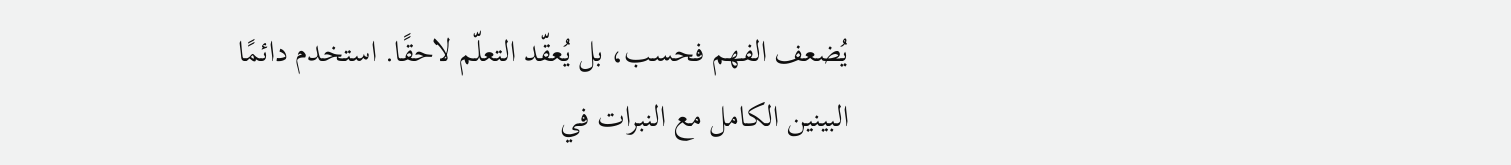يُضعف الفهم فحسب، بل يُعقّد التعلّم لاحقًا. استخدم دائمًا البينين الكامل مع النبرات في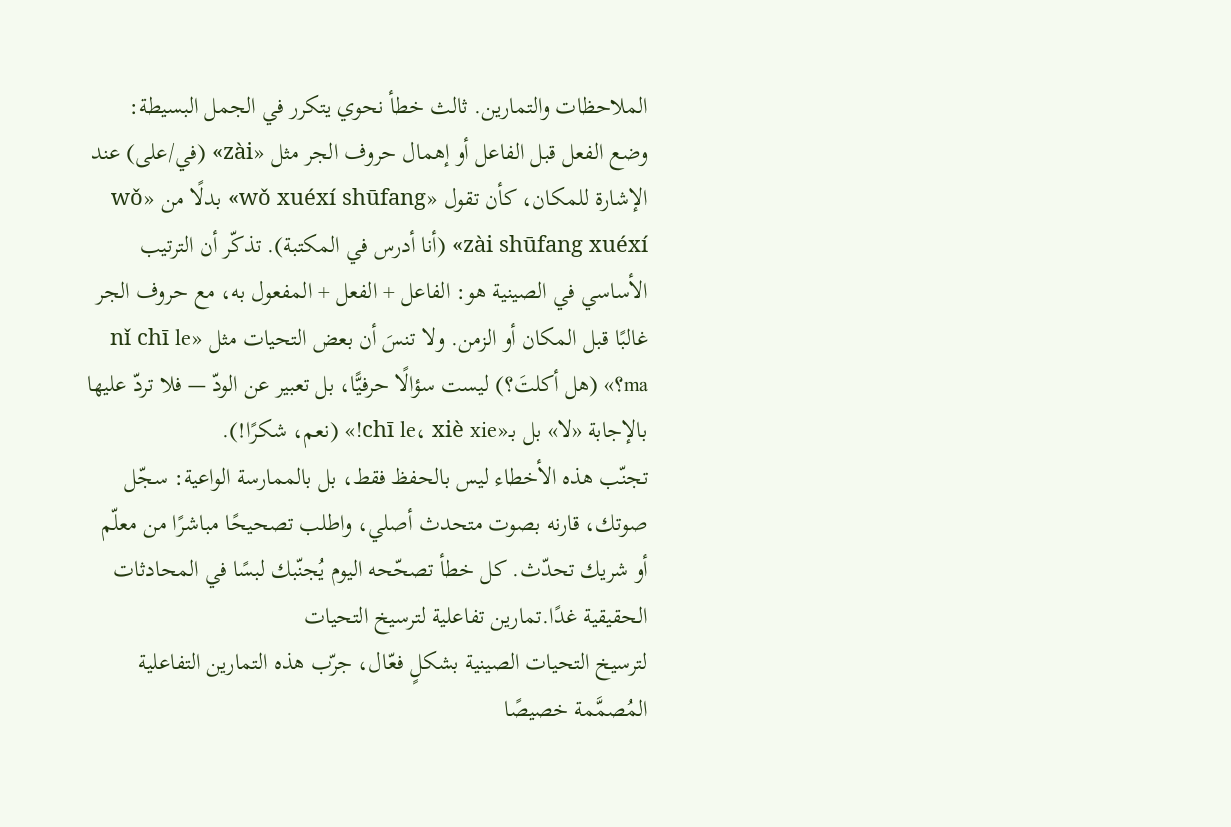الملاحظات والتمارين. ثالث خطأ نحوي يتكرر في الجمل البسيطة: وضع الفعل قبل الفاعل أو إهمال حروف الجر مثل «zài» (في/على) عند الإشارة للمكان، كأن تقول «wǒ xuéxí shūfang» بدلًا من «wǒ zài shūfang xuéxí» (أنا أدرس في المكتبة). تذكّر أن الترتيب الأساسي في الصينية هو: الفاعل + الفعل + المفعول به، مع حروف الجر غالبًا قبل المكان أو الزمن. ولا تنسَ أن بعض التحيات مثل «nǐ chī le ma؟» (هل أكلتَ؟) ليست سؤالًا حرفيًّا، بل تعبير عن الودّ — فلا تردّ عليها بالإجابة «لا» بل بـ«chī le، xiè xie!» (نعم، شكرًا!).
تجنّب هذه الأخطاء ليس بالحفظ فقط، بل بالممارسة الواعية: سجّل صوتك، قارنه بصوت متحدث أصلي، واطلب تصحيحًا مباشرًا من معلّم أو شريك تحدّث. كل خطأ تصحّحه اليوم يُجنّبك لبسًا في المحادثات الحقيقية غدًا.تمارين تفاعلية لترسيخ التحيات
لترسيخ التحيات الصينية بشكلٍ فعّال، جرّب هذه التمارين التفاعلية المُصمَّمة خصيصًا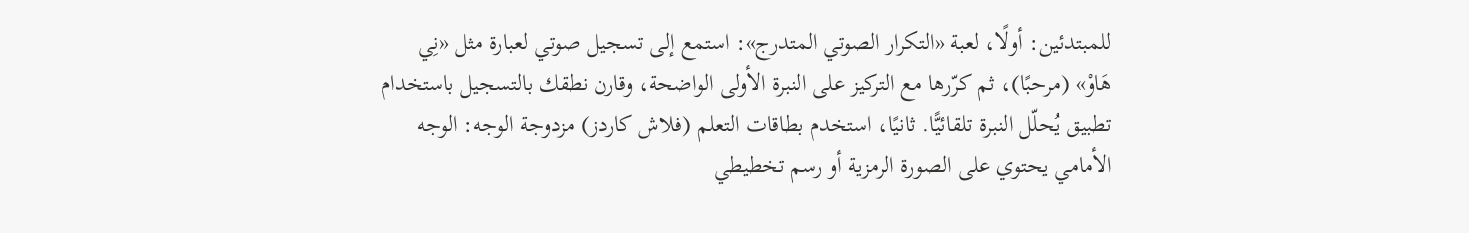للمبتدئين: أولًا، لعبة «التكرار الصوتي المتدرج»: استمع إلى تسجيل صوتي لعبارة مثل «نِي هَاوْ» (مرحبًا)، ثم كرّرها مع التركيز على النبرة الأولى الواضحة، وقارن نطقك بالتسجيل باستخدام تطبيق يُحلّل النبرة تلقائيًّا. ثانيًا، استخدم بطاقات التعلم (فلاش كاردز) مزدوجة الوجه: الوجه الأمامي يحتوي على الصورة الرمزية أو رسم تخطيطي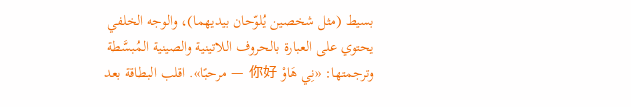بسيط (مثل شخصين يُلوّحان بيديهما)، والوجه الخلفي يحتوي على العبارة بالحروف اللاتينية والصينية المُبسَّطة وترجمتها: «نِي هَاوْ 你好 — مرحبًا». اقلب البطاقة بعد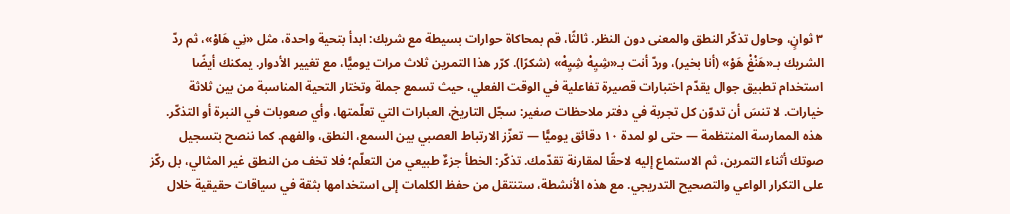٣ ثوانٍ، وحاول تذكّر النطق والمعنى دون النظر. ثالثًا، قم بمحاكاة حوارات بسيطة مع شريك: ابدأ بتحية واحدة، مثل «نِي هَاوْ»، ثم ردّ الشريك بـ«هَنْغْ هَوْ» (أنا بخير)، وردّ أنت بـ«شِيِهْ شِيِهْ» (شكرًا). كرّر هذا التمرين ثلاث مرات يوميًّا، مع تغيير الأدوار. يمكنك أيضًا استخدام تطبيق جوال يقدّم اختبارات قصيرة تفاعلية في الوقت الفعلي، حيث تسمع جملة وتختار التحية المناسبة من بين ثلاثة خيارات. لا تنسَ أن تدوّن كل تجربة في دفتر ملاحظات صغير: سجّل التاريخ، العبارات التي تعلّمتها، وأي صعوبات في النبرة أو التذكّر. هذه الممارسة المنتظمة — حتى لو لمدة ١٠ دقائق يوميًّا — تعزّز الارتباط العصبي بين السمع، النطق، والفهم. كما ننصح بتسجيل صوتك أثناء التمرين، ثم الاستماع إليه لاحقًا لمقارنة تقدّمك. تذكّر: الخطأ جزءٌ طبيعي من التعلّم؛ فلا تخف من النطق غير المثالي، بل ركّز على التكرار الواعي والتصحيح التدريجي. مع هذه الأنشطة، ستنتقل من حفظ الكلمات إلى استخدامها بثقة في سياقات حقيقية خلال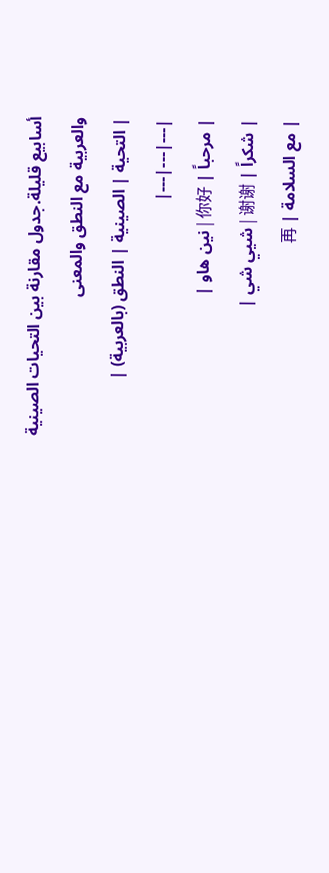أسابيع قليلة.جدول مقارنة بين التحيات الصينية والعربية مع النطق والمعنى
| التحية | الصينية | النطق (بالعربية) |
|---|---|---|
| مرحباً | 你好 | نين هاو |
| شكراً | 谢谢 | شيي شي |
| مع السلامة | 再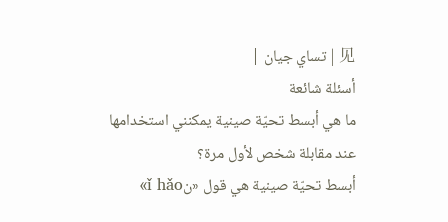见 | تساي جيان |
أسئلة شائعة
ما هي أبسط تحيّة صينية يمكنني استخدامها عند مقابلة شخص لأول مرة؟
أبسط تحيّة صينية هي قول «نǐ hǎo»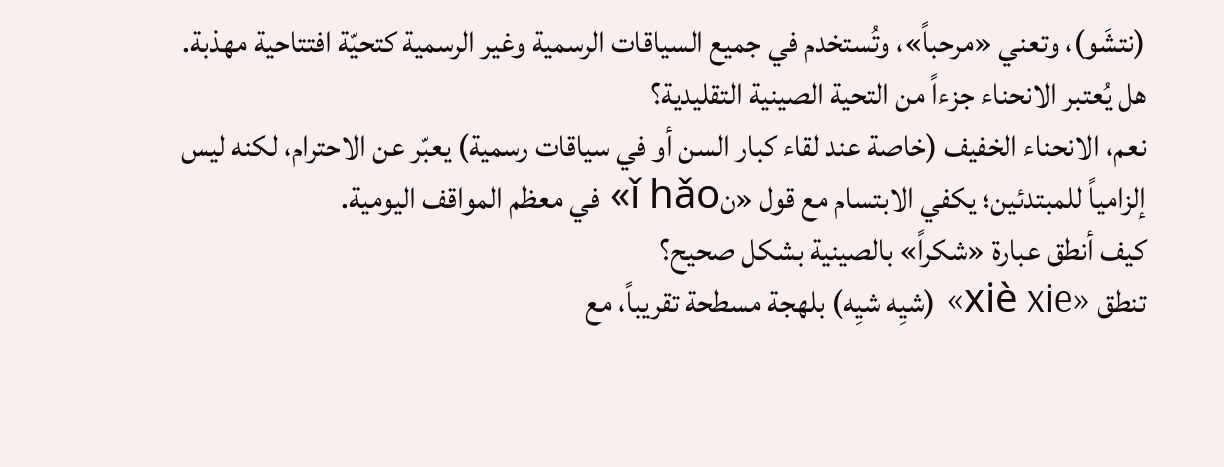(نتشَو)، وتعني «مرحباً»، وتُستخدم في جميع السياقات الرسمية وغير الرسمية كتحيّة افتتاحية مهذبة.
هل يُعتبر الانحناء جزءاً من التحية الصينية التقليدية؟
نعم، الانحناء الخفيف (خاصة عند لقاء كبار السن أو في سياقات رسمية) يعبّر عن الاحترام، لكنه ليس إلزامياً للمبتدئين؛ يكفي الابتسام مع قول «نǐ hǎo» في معظم المواقف اليومية.
كيف أنطق عبارة «شكراً» بالصينية بشكل صحيح؟
تنطق «xiè xie» (شيِه شيِه) بلهجة مسطحة تقريباً، مع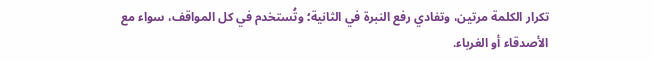تكرار الكلمة مرتين، وتفادي رفع النبرة في الثانية؛ وتُستخدم في كل المواقف، سواء مع الأصدقاء أو الغرباء.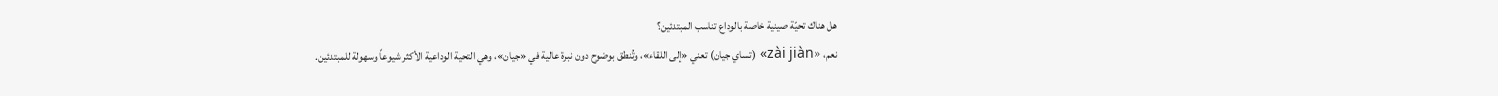هل هناك تحيّة صينية خاصة بالوداع تناسب المبتدئين؟
نعم، «zài jiàn» (تساي جيان) تعني «إلى اللقاء»، وتُنطق بوضوح دون نبرة عالية في «جيان»، وهي التحية الوداعية الأكثر شيوعاً وسهولة للمبتدئين.